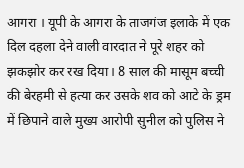आगरा । यूपी के आगरा के ताजगंज इलाके में एक दिल दहला देने वाली वारदात ने पूरे शहर को झकझोर कर रख दिया। 8 साल की मासूम बच्ची की बेरहमी से हत्या कर उसके शव को आटे के ड्रम में छिपाने वाले मुख्य आरोपी सुनील को पुलिस ने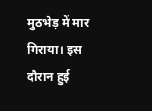मुठभेड़ में मार गिराया। इस दौरान हुई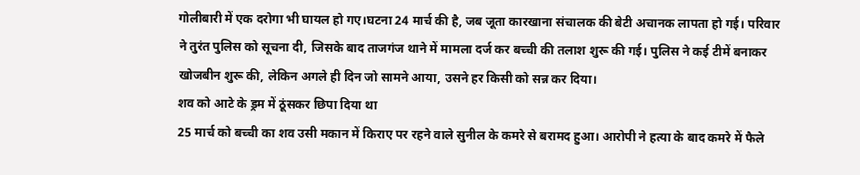गोलीबारी में एक दरोगा भी घायल हो गए।घटना 24 मार्च की है, जब जूता कारखाना संचालक की बेटी अचानक लापता हो गई। परिवार ने तुरंत पुलिस को सूचना दी, जिसके बाद ताजगंज थाने में मामला दर्ज कर बच्ची की तलाश शुरू की गई। पुलिस ने कई टीमें बनाकर खोजबीन शुरू की, लेकिन अगले ही दिन जो सामने आया, उसने हर किसी को सन्न कर दिया।
शव को आटे के ड्रम में ठूंसकर छिपा दिया था
25 मार्च को बच्ची का शव उसी मकान में किराए पर रहने वाले सुनील के कमरे से बरामद हुआ। आरोपी ने हत्या के बाद कमरे में फैले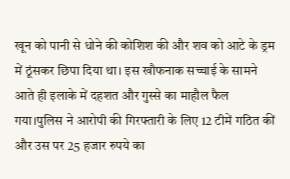खून को पानी से धोने की कोशिश की और शव को आटे के ड्रम में ठूंसकर छिपा दिया था। इस खौफनाक सच्चाई के सामने आते ही इलाके में दहशत और गुस्से का माहौल फैल गया।पुलिस ने आरोपी की गिरफ्तारी के लिए 12 टीमें गठित कीं और उस पर 25 हजार रुपये का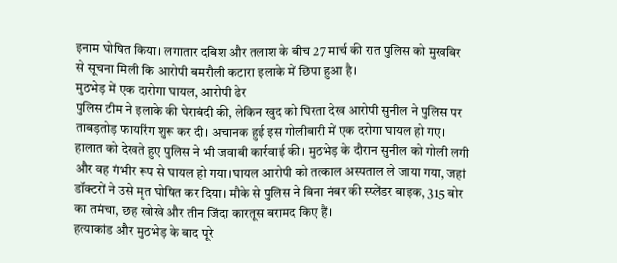इनाम घोषित किया। लगातार दबिश और तलाश के बीच 27 मार्च की रात पुलिस को मुखबिर से सूचना मिली कि आरोपी बमरौली कटारा इलाके में छिपा हुआ है।
मुठभेड़ में एक दारोगा घायल, आरोपी ढेर
पुलिस टीम ने इलाके की घेराबंदी की, लेकिन खुद को घिरता देख आरोपी सुनील ने पुलिस पर ताबड़तोड़ फायरिंग शुरू कर दी। अचानक हुई इस गोलीबारी में एक दरोगा घायल हो गए। हालात को देखते हुए पुलिस ने भी जवाबी कार्रवाई की। मुठभेड़ के दौरान सुनील को गोली लगी और वह गंभीर रूप से घायल हो गया।घायल आरोपी को तत्काल अस्पताल ले जाया गया, जहां डॉक्टरों ने उसे मृत घोषित कर दिया। मौके से पुलिस ने बिना नंबर की स्प्लेंडर बाइक, 315 बोर का तमंचा, छह खोखे और तीन जिंदा कारतूस बरामद किए हैं।
हत्याकांड और मुठभेड़ के बाद पूरे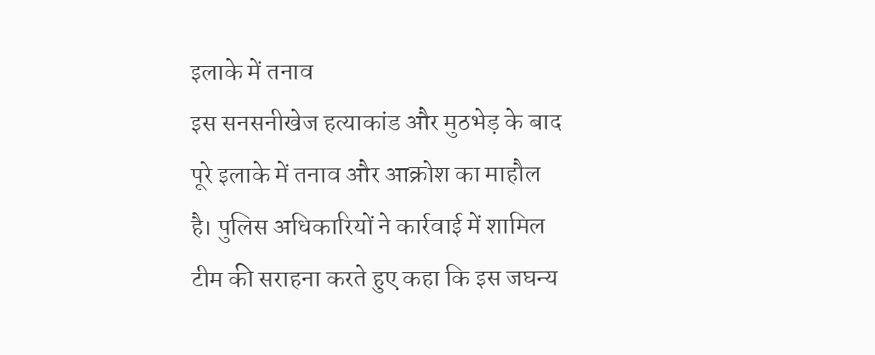इलाके में तनाव
इस सनसनीखेज हत्याकांड और मुठभेड़ के बाद पूरे इलाके में तनाव और आक्रोश का माहौल है। पुलिस अधिकारियों ने कार्रवाई में शामिल टीम की सराहना करते हुए कहा कि इस जघन्य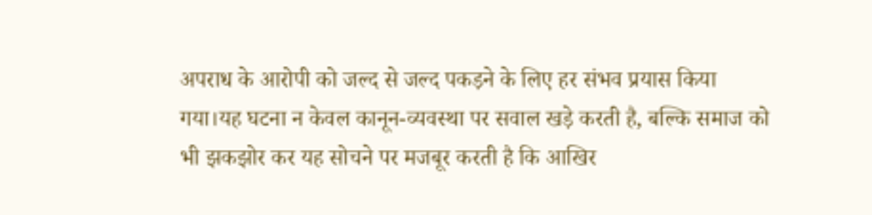अपराध के आरोपी को जल्द से जल्द पकड़ने के लिए हर संभव प्रयास किया गया।यह घटना न केवल कानून-व्यवस्था पर सवाल खड़े करती है, बल्कि समाज को भी झकझोर कर यह सोचने पर मजबूर करती है कि आखिर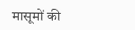मासूमों की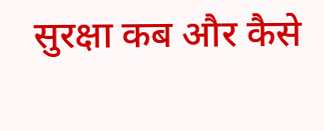सुरक्षा कब और कैसे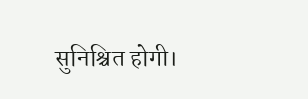सुनिश्चित होगी।